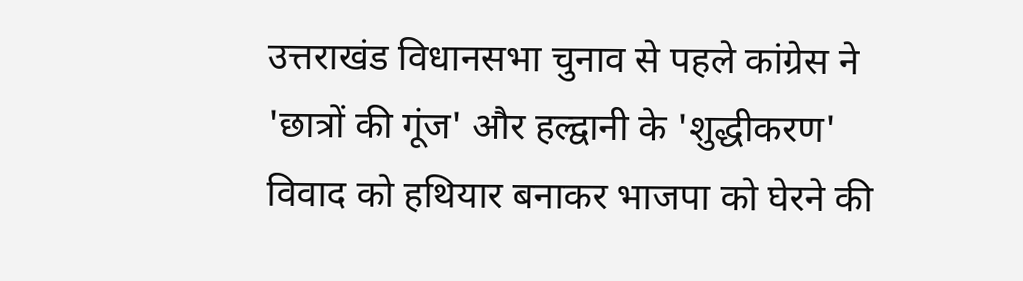उत्तराखंड विधानसभा चुनाव से पहले कांग्रेस ने 'छात्रों की गूंज' और हल्द्वानी के 'शुद्धीकरण' विवाद को हथियार बनाकर भाजपा को घेरने की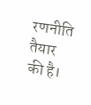रणनीति तैयार की है।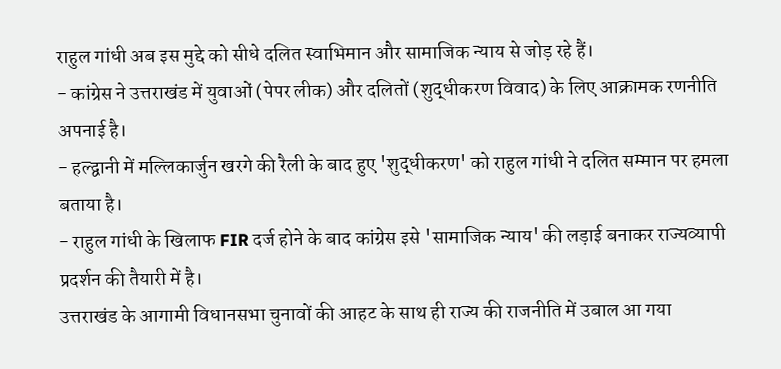राहुल गांधी अब इस मुद्दे को सीधे दलित स्वाभिमान और सामाजिक न्याय से जोड़ रहे हैं।
- कांग्रेस ने उत्तराखंड में युवाओं (पेपर लीक) और दलितों (शुद्धीकरण विवाद) के लिए आक्रामक रणनीति अपनाई है।
- हल्द्वानी में मल्लिकार्जुन खरगे की रैली के बाद हुए 'शुद्धीकरण' को राहुल गांधी ने दलित सम्मान पर हमला बताया है।
- राहुल गांधी के खिलाफ FIR दर्ज होने के बाद कांग्रेस इसे 'सामाजिक न्याय' की लड़ाई बनाकर राज्यव्यापी प्रदर्शन की तैयारी में है।
उत्तराखंड के आगामी विधानसभा चुनावों की आहट के साथ ही राज्य की राजनीति में उबाल आ गया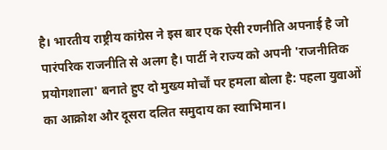है। भारतीय राष्ट्रीय कांग्रेस ने इस बार एक ऐसी रणनीति अपनाई है जो पारंपरिक राजनीति से अलग है। पार्टी ने राज्य को अपनी 'राजनीतिक प्रयोगशाला' बनाते हुए दो मुख्य मोर्चों पर हमला बोला है: पहला युवाओं का आक्रोश और दूसरा दलित समुदाय का स्वाभिमान।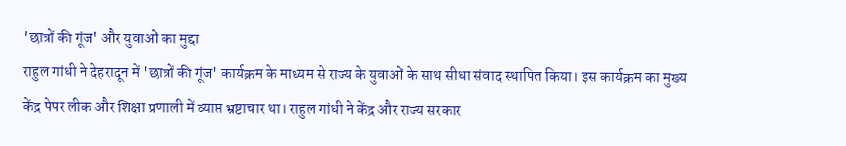'छात्रों की गूंज' और युवाओं का मुद्दा
राहुल गांधी ने देहरादून में 'छात्रों की गूंज' कार्यक्रम के माध्यम से राज्य के युवाओं के साथ सीधा संवाद स्थापित किया। इस कार्यक्रम का मुख्य केंद्र पेपर लीक और शिक्षा प्रणाली में व्याप्त भ्रष्टाचार था। राहुल गांधी ने केंद्र और राज्य सरकार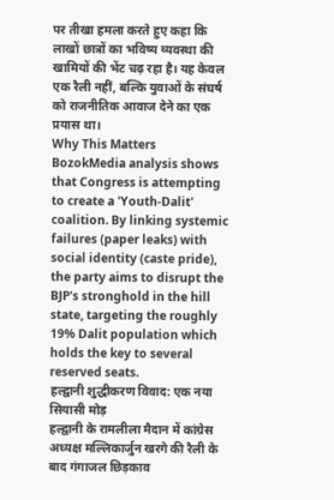पर तीखा हमला करते हुए कहा कि लाखों छात्रों का भविष्य व्यवस्था की खामियों की भेंट चढ़ रहा है। यह केवल एक रैली नहीं, बल्कि युवाओं के संघर्ष को राजनीतिक आवाज देने का एक प्रयास था।
Why This Matters
BozokMedia analysis shows that Congress is attempting to create a 'Youth-Dalit' coalition. By linking systemic failures (paper leaks) with social identity (caste pride), the party aims to disrupt the BJP's stronghold in the hill state, targeting the roughly 19% Dalit population which holds the key to several reserved seats.
हल्द्वानी शुद्धीकरण विवाद: एक नया सियासी मोड़
हल्द्वानी के रामलीला मैदान में कांग्रेस अध्यक्ष मल्लिकार्जुन खरगे की रैली के बाद गंगाजल छिड़काव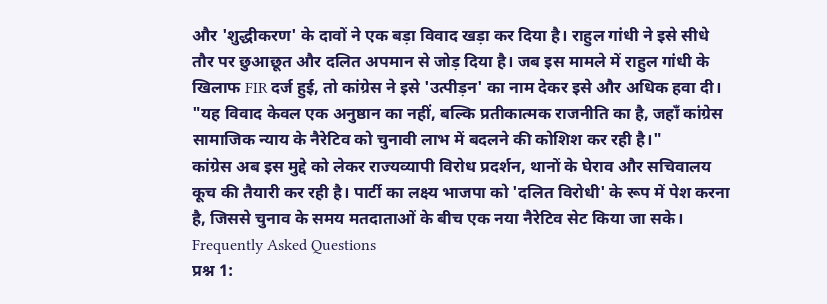और 'शुद्धीकरण' के दावों ने एक बड़ा विवाद खड़ा कर दिया है। राहुल गांधी ने इसे सीधे तौर पर छुआछूत और दलित अपमान से जोड़ दिया है। जब इस मामले में राहुल गांधी के खिलाफ FIR दर्ज हुई, तो कांग्रेस ने इसे 'उत्पीड़न' का नाम देकर इसे और अधिक हवा दी।
"यह विवाद केवल एक अनुष्ठान का नहीं, बल्कि प्रतीकात्मक राजनीति का है, जहाँ कांग्रेस सामाजिक न्याय के नैरेटिव को चुनावी लाभ में बदलने की कोशिश कर रही है।"
कांग्रेस अब इस मुद्दे को लेकर राज्यव्यापी विरोध प्रदर्शन, थानों के घेराव और सचिवालय कूच की तैयारी कर रही है। पार्टी का लक्ष्य भाजपा को 'दलित विरोधी' के रूप में पेश करना है, जिससे चुनाव के समय मतदाताओं के बीच एक नया नैरेटिव सेट किया जा सके।
Frequently Asked Questions
प्रश्न 1: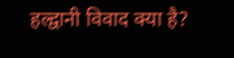हल्द्वानी विवाद क्या है?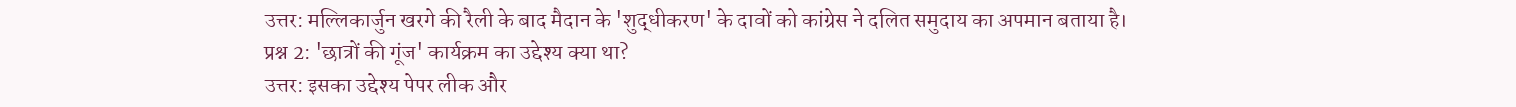उत्तर: मल्लिकार्जुन खरगे की रैली के बाद मैदान के 'शुद्धीकरण' के दावों को कांग्रेस ने दलित समुदाय का अपमान बताया है।
प्रश्न 2: 'छात्रों की गूंज' कार्यक्रम का उद्देश्य क्या था?
उत्तर: इसका उद्देश्य पेपर लीक और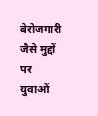बेरोजगारी जैसे मुद्दों पर युवाओं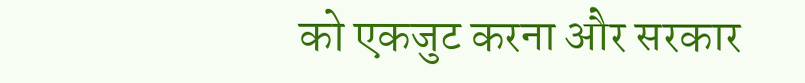को एकजुट करना और सरकार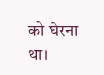को घेरना था।